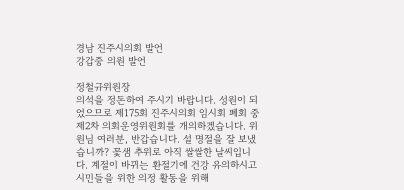경남 진주시의회 발언
강갑중 의원 발언

정철규위원장
의석을 정돈하여 주시기 바랍니다. 성원이 되었으므로 제175회 진주시의회 임시회 폐회 중 제2차 의회운영위원회를 개의하겠습니다. 위원님 여러분, 반갑습니다. 설 명절을 잘 보냈습니까? 꽃샘 추위로 아직 쌀쌀한 날씨입니다. 계절이 바뀌는 환절기에 건강 유의하시고 시민들을 위한 의정 활동을 위해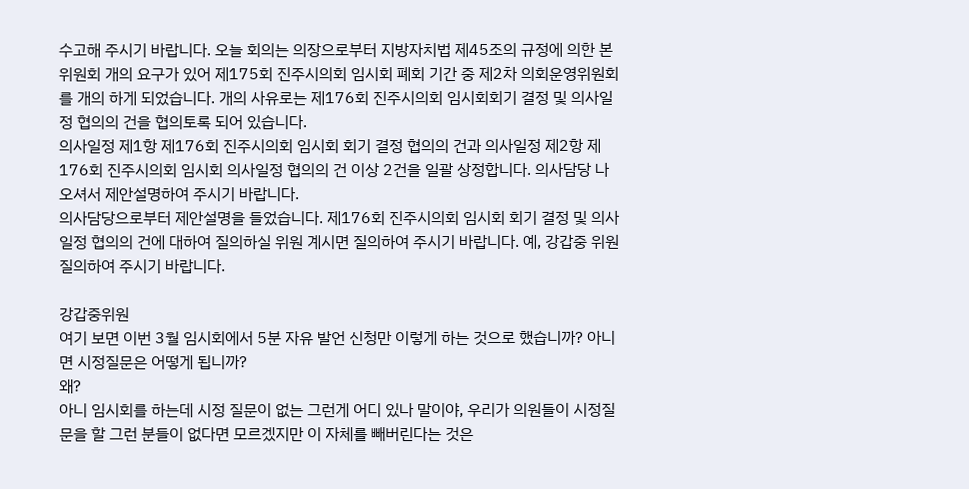수고해 주시기 바랍니다. 오늘 회의는 의장으로부터 지방자치법 제45조의 규정에 의한 본 위원회 개의 요구가 있어 제175회 진주시의회 임시회 폐회 기간 중 제2차 의회운영위원회를 개의 하게 되었습니다. 개의 사유로는 제176회 진주시의회 임시회회기 결정 및 의사일정 협의의 건을 협의토록 되어 있습니다.
의사일정 제1항 제176회 진주시의회 임시회 회기 결정 협의의 건과 의사일정 제2항 제176회 진주시의회 임시회 의사일정 협의의 건 이상 2건을 일괄 상정합니다. 의사담당 나오셔서 제안설명하여 주시기 바랍니다.
의사담당으로부터 제안설명을 들었습니다. 제176회 진주시의회 임시회 회기 결정 및 의사일정 협의의 건에 대하여 질의하실 위원 계시면 질의하여 주시기 바랍니다. 예, 강갑중 위원 질의하여 주시기 바랍니다.

강갑중위원
여기 보면 이번 3월 임시회에서 5분 자유 발언 신청만 이렇게 하는 것으로 했습니까? 아니면 시정질문은 어떻게 됩니까?
왜?
아니 임시회를 하는데 시정 질문이 없는 그런게 어디 있나 말이야, 우리가 의원들이 시정질문을 할 그런 분들이 없다면 모르겠지만 이 자체를 빼버린다는 것은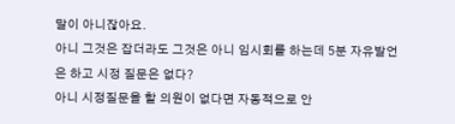말이 아니잖아요.
아니 그것은 잡더라도 그것은 아니 임시회를 하는데 5분 자유발언은 하고 시정 질문은 없다?
아니 시정질문을 할 의원이 없다면 자동적으로 안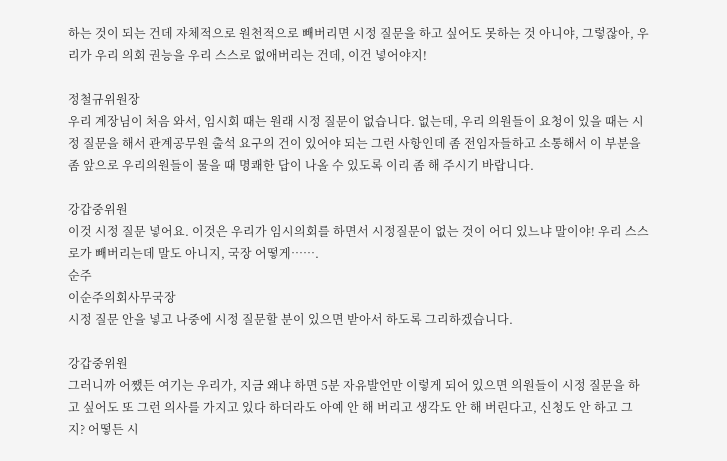하는 것이 되는 건데 자체적으로 원천적으로 빼버리면 시정 질문을 하고 싶어도 못하는 것 아니야, 그렇잖아, 우리가 우리 의회 권능을 우리 스스로 없애버리는 건데, 이건 넣어야지!

정철규위원장
우리 계장님이 처음 와서, 임시회 때는 원래 시정 질문이 없습니다. 없는데, 우리 의원들이 요청이 있을 때는 시정 질문을 해서 관계공무원 출석 요구의 건이 있어야 되는 그런 사항인데 좀 전임자들하고 소통해서 이 부분을 좀 앞으로 우리의원들이 물을 때 명쾌한 답이 나올 수 있도록 이리 좀 해 주시기 바랍니다.

강갑중위원
이것 시정 질문 넣어요. 이것은 우리가 임시의회를 하면서 시정질문이 없는 것이 어디 있느냐 말이야! 우리 스스로가 빼버리는데 말도 아니지, 국장 어떻게…….
순주
이순주의회사무국장
시정 질문 안을 넣고 나중에 시정 질문할 분이 있으면 받아서 하도록 그리하겠습니다.

강갑중위원
그러니까 어쨌든 여기는 우리가, 지금 왜냐 하면 5분 자유발언만 이렇게 되어 있으면 의원들이 시정 질문을 하고 싶어도 또 그런 의사를 가지고 있다 하더라도 아예 안 해 버리고 생각도 안 해 버린다고, 신청도 안 하고 그지? 어떻든 시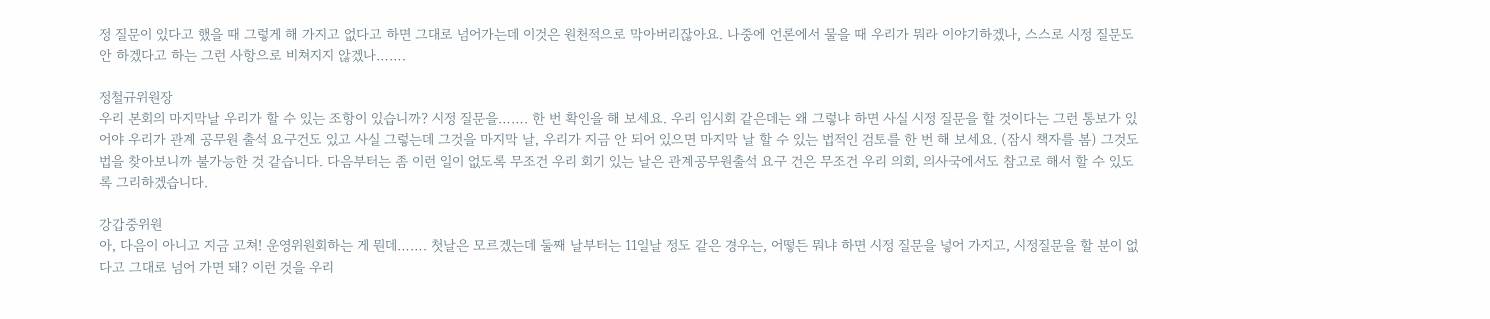정 질문이 있다고 했을 때 그렇게 해 가지고 없다고 하면 그대로 넘어가는데 이것은 원천적으로 막아버리잖아요. 나중에 언론에서 물을 때 우리가 뭐라 이야기하겠나, 스스로 시정 질문도 안 하겠다고 하는 그런 사항으로 비쳐지지 않겠나…….

정철규위원장
우리 본회의 마지막날 우리가 할 수 있는 조항이 있습니까? 시정 질문을……. 한 번 확인을 해 보세요. 우리 임시회 같은데는 왜 그렇냐 하면 사실 시정 질문을 할 것이다는 그런 통보가 있어야 우리가 관계 공무원 출석 요구건도 있고 사실 그렇는데 그것을 마지막 날, 우리가 지금 안 되어 있으면 마지막 날 할 수 있는 법적인 검토를 한 번 해 보세요. (잠시 책자를 봄) 그것도 법을 찾아보니까 불가능한 것 같습니다. 다음부터는 좀 이런 일이 없도록 무조건 우리 회기 있는 날은 관계공무원출석 요구 건은 무조건 우리 의회, 의사국에서도 참고로 해서 할 수 있도록 그리하겠습니다.

강갑중위원
아, 다음이 아니고 지금 고쳐! 운영위원회하는 게 뭔데……. 첫날은 모르겠는데 둘째 날부터는 11일날 정도 같은 경우는, 어떻든 뭐냐 하면 시정 질문을 넣어 가지고, 시정질문을 할 분이 없다고 그대로 넘어 가면 돼? 이런 것을 우리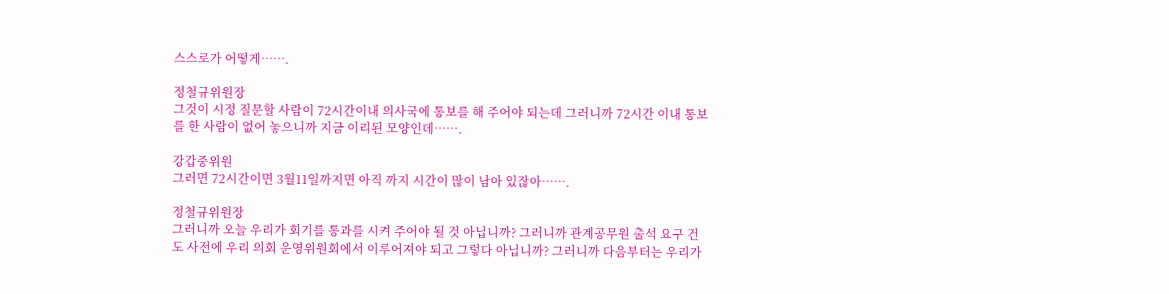스스로가 어떻게…….

정철규위원장
그것이 시정 질문할 사람이 72시간이내 의사국에 통보를 해 주어야 되는데 그러니까 72시간 이내 통보를 한 사람이 없어 놓으니까 지금 이리된 모양인데…….

강갑중위원
그러면 72시간이면 3월11일까지면 아직 까지 시간이 많이 남아 있잖아…….

정철규위원장
그러니까 오늘 우리가 회기를 통과를 시켜 주어야 될 것 아닙니까? 그러니까 관계공무원 출석 요구 건도 사전에 우리 의회 운영위원회에서 이루어져야 되고 그렇다 아닙니까? 그러니까 다음부터는 우리가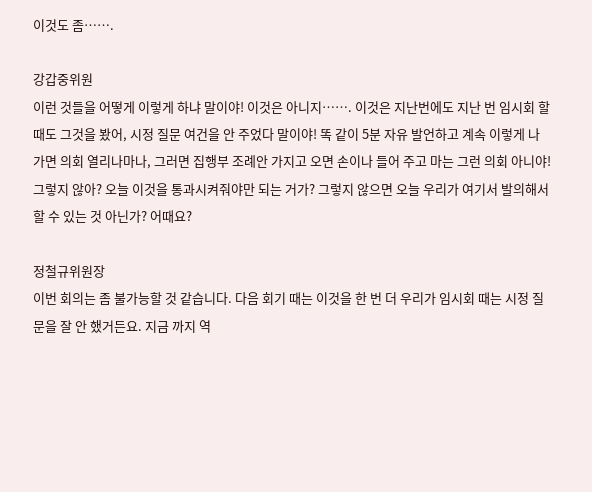이것도 좀…….

강갑중위원
이런 것들을 어떻게 이렇게 하냐 말이야! 이것은 아니지……. 이것은 지난번에도 지난 번 임시회 할 때도 그것을 봤어, 시정 질문 여건을 안 주었다 말이야! 똑 같이 5분 자유 발언하고 계속 이렇게 나가면 의회 열리나마나, 그러면 집행부 조례안 가지고 오면 손이나 들어 주고 마는 그런 의회 아니야! 그렇지 않아? 오늘 이것을 통과시켜줘야만 되는 거가? 그렇지 않으면 오늘 우리가 여기서 발의해서 할 수 있는 것 아닌가? 어때요?

정철규위원장
이번 회의는 좀 불가능할 것 같습니다. 다음 회기 때는 이것을 한 번 더 우리가 임시회 때는 시정 질문을 잘 안 했거든요. 지금 까지 역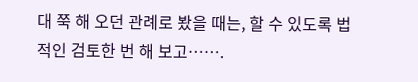대 쭉 해 오던 관례로 봤을 때는, 할 수 있도록 법적인 검토한 번 해 보고…….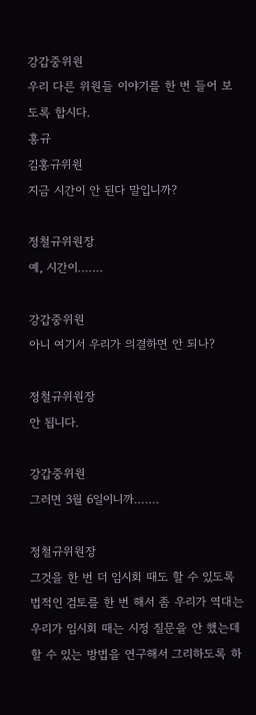강갑중위원
우리 다른 위원들 이야기를 한 번 들어 보도록 합시다.
홍규
김홍규위원
지금 시간이 안 된다 말입니까?

정철규위원장
예, 시간이…….

강갑중위원
아니 여기서 우리가 의결하면 안 되나?

정철규위원장
안 됩니다.

강갑중위원
그러면 3월 6일이니까…….

정철규위원장
그것을 한 번 더 임시회 때도 할 수 있도록 법적인 검토를 한 번 해서 좀 우리가 역대는 우리가 임시회 때는 시정 질문을 안 했는데 할 수 있는 방법을 연구해서 그리하도록 하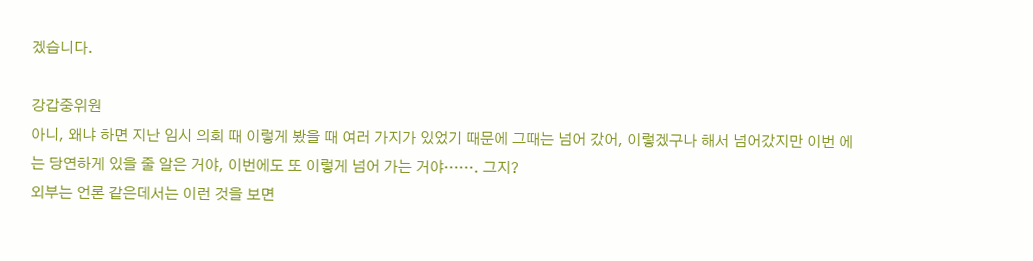겠습니다.

강갑중위원
아니, 왜냐 하면 지난 임시 의회 때 이렇게 봤을 때 여러 가지가 있었기 때문에 그때는 넘어 갔어, 이렇겠구나 해서 넘어갔지만 이번 에는 당연하게 있을 줄 알은 거야, 이번에도 또 이렇게 넘어 가는 거야……. 그지?
외부는 언론 같은데서는 이런 것을 보면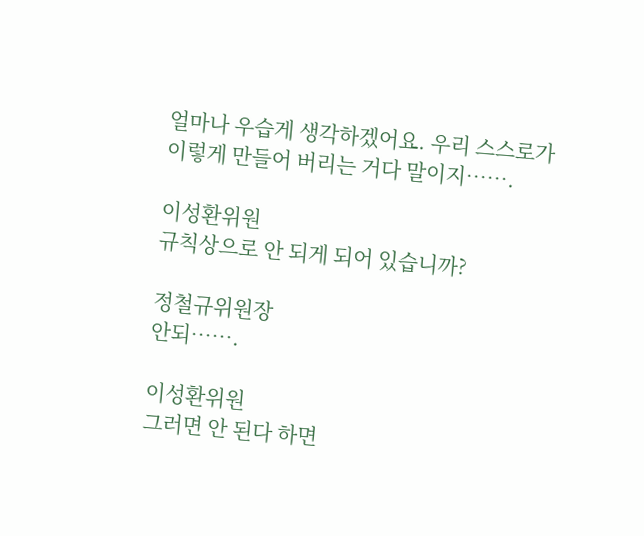얼마나 우습게 생각하겠어요. 우리 스스로가 이렇게 만들어 버리는 거다 말이지…….

이성환위원
규칙상으로 안 되게 되어 있습니까?

정철규위원장
안되…….

이성환위원
그러면 안 된다 하면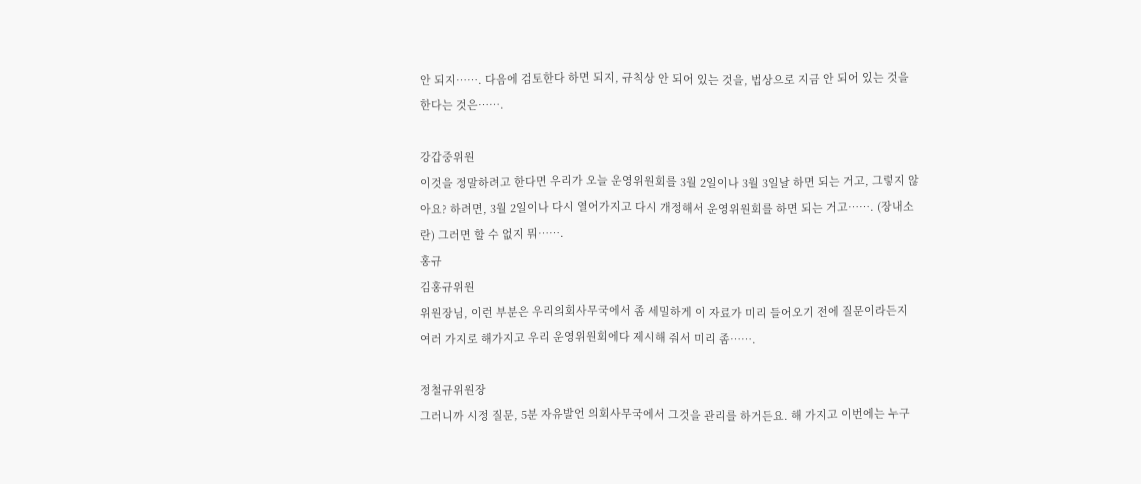안 되지……. 다음에 검토한다 하면 되지, 규칙상 안 되어 있는 것을, 법상으로 지금 안 되어 있는 것을 한다는 것은…….

강갑중위원
이것을 정말하려고 한다면 우리가 오늘 운영위원회를 3월 2일이나 3월 3일날 하면 되는 거고, 그렇지 않아요? 하려면, 3월 2일이나 다시 열어가지고 다시 개정해서 운영위원회를 하면 되는 거고……. (장내소란) 그러면 할 수 없지 뭐…….
홍규
김홍규위원
위원장님, 이런 부분은 우리의회사무국에서 좀 세밀하게 이 자료가 미리 들어오기 전에 질문이라든지 여러 가지로 해가지고 우리 운영위원회에다 제시해 줘서 미리 좀…….

정철규위원장
그러니까 시정 질문, 5분 자유발언 의회사무국에서 그것을 관리를 하거든요. 해 가지고 이번에는 누구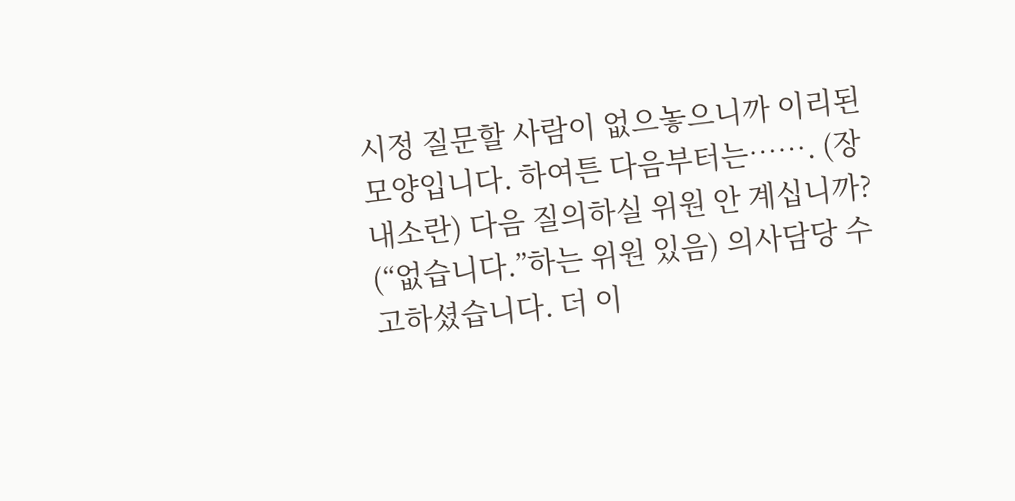시정 질문할 사람이 없으놓으니까 이리된 모양입니다. 하여튼 다음부터는……. (장내소란) 다음 질의하실 위원 안 계십니까? (“없습니다.”하는 위원 있음) 의사담당 수고하셨습니다. 더 이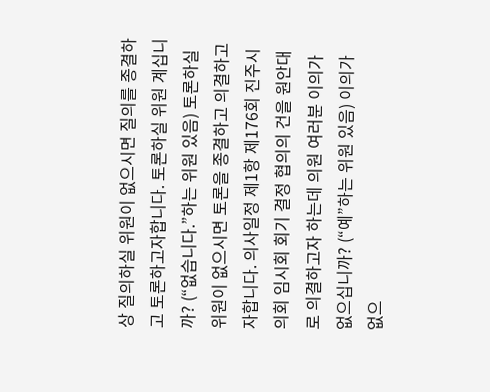상 질의하실 위원이 없으시면 질의를 종결하고 토론하고자합니다. 토론하실 위원 계십니까? (“없습니다.”하는 위원 있음) 토론하실 위원이 없으시면 토론을 종결하고 의결하고자합니다. 의사일정 제1항 제176회 진주시의회 임시회 회기 결정 협의의 건을 원안대로 의결하고자 하는데 의원 여러분 이의가 없으십니까? (“예”하는 위원 있음) 이의가 없으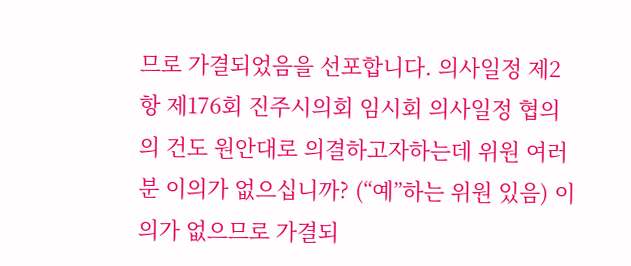므로 가결되었음을 선포합니다. 의사일정 제2항 제176회 진주시의회 임시회 의사일정 협의의 건도 원안대로 의결하고자하는데 위원 여러분 이의가 없으십니까? (“예”하는 위원 있음) 이의가 없으므로 가결되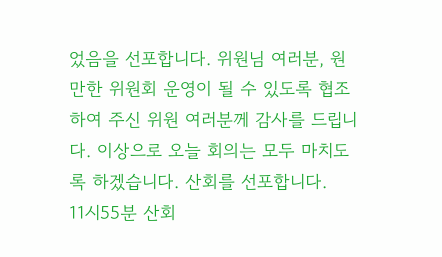었음을 선포합니다. 위원님 여러분, 원만한 위원회 운영이 될 수 있도록 협조하여 주신 위원 여러분께 감사를 드립니다. 이상으로 오늘 회의는 모두 마치도록 하겠습니다. 산회를 선포합니다.
11시55분 산회